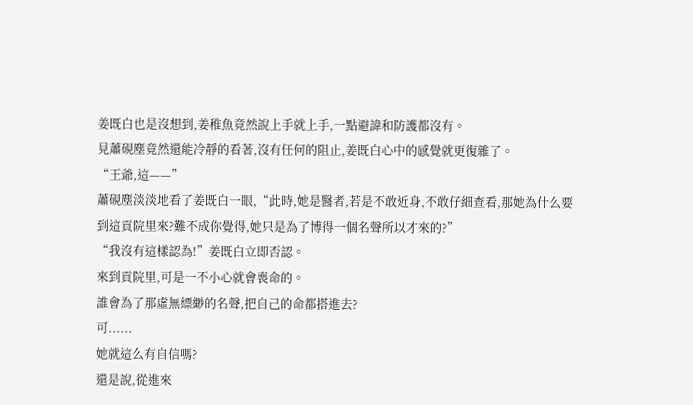姜既白也是沒想到,姜稚魚竟然說上手就上手,一點避諱和防護都沒有。
見蕭硯塵竟然還能冷靜的看著,沒有任何的阻止,姜既白心中的感覺就更復雜了。
“王爺,這——”
蕭硯塵淡淡地看了姜既白一眼,“此時,她是醫者,若是不敢近身,不敢仔細查看,那她為什么要到這貢院里來?難不成你覺得,她只是為了博得一個名聲所以才來的?”
“我沒有這樣認為!”姜既白立即否認。
來到貢院里,可是一不小心就會喪命的。
誰會為了那虛無縹緲的名聲,把自己的命都搭進去?
可......
她就這么有自信嗎?
還是說,從進來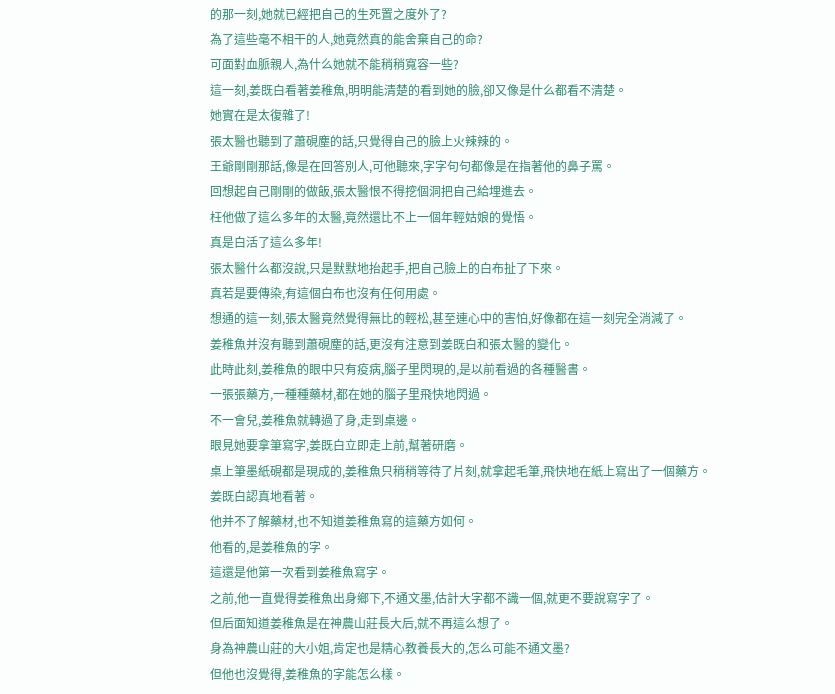的那一刻,她就已經把自己的生死置之度外了?
為了這些毫不相干的人,她竟然真的能舍棄自己的命?
可面對血脈親人,為什么她就不能稍稍寬容一些?
這一刻,姜既白看著姜稚魚,明明能清楚的看到她的臉,卻又像是什么都看不清楚。
她實在是太復雜了!
張太醫也聽到了蕭硯塵的話,只覺得自己的臉上火辣辣的。
王爺剛剛那話,像是在回答別人,可他聽來,字字句句都像是在指著他的鼻子罵。
回想起自己剛剛的做飯,張太醫恨不得挖個洞把自己給埋進去。
枉他做了這么多年的太醫,竟然還比不上一個年輕姑娘的覺悟。
真是白活了這么多年!
張太醫什么都沒說,只是默默地抬起手,把自己臉上的白布扯了下來。
真若是要傳染,有這個白布也沒有任何用處。
想通的這一刻,張太醫竟然覺得無比的輕松,甚至連心中的害怕,好像都在這一刻完全消減了。
姜稚魚并沒有聽到蕭硯塵的話,更沒有注意到姜既白和張太醫的變化。
此時此刻,姜稚魚的眼中只有疫病,腦子里閃現的,是以前看過的各種醫書。
一張張藥方,一種種藥材,都在她的腦子里飛快地閃過。
不一會兒,姜稚魚就轉過了身,走到桌邊。
眼見她要拿筆寫字,姜既白立即走上前,幫著研磨。
桌上筆墨紙硯都是現成的,姜稚魚只稍稍等待了片刻,就拿起毛筆,飛快地在紙上寫出了一個藥方。
姜既白認真地看著。
他并不了解藥材,也不知道姜稚魚寫的這藥方如何。
他看的,是姜稚魚的字。
這還是他第一次看到姜稚魚寫字。
之前,他一直覺得姜稚魚出身鄉下,不通文墨,估計大字都不識一個,就更不要說寫字了。
但后面知道姜稚魚是在神農山莊長大后,就不再這么想了。
身為神農山莊的大小姐,肯定也是精心教養長大的,怎么可能不通文墨?
但他也沒覺得,姜稚魚的字能怎么樣。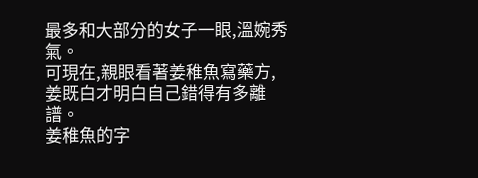最多和大部分的女子一眼,溫婉秀氣。
可現在,親眼看著姜稚魚寫藥方,姜既白才明白自己錯得有多離譜。
姜稚魚的字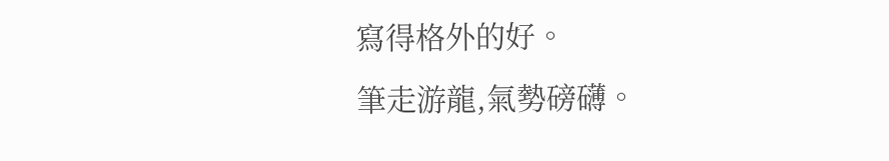寫得格外的好。
筆走游龍,氣勢磅礴。